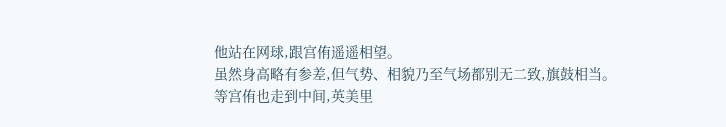他站在网球,跟宫侑遥遥相望。
虽然身高略有参差,但气势、相貌乃至气场都别无二致,旗鼓相当。
等宫侑也走到中间,英美里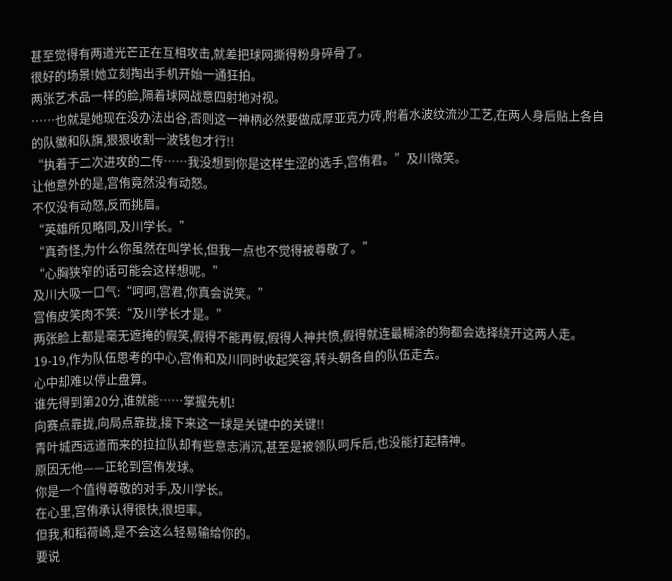甚至觉得有两道光芒正在互相攻击,就差把球网撕得粉身碎骨了。
很好的场景!她立刻掏出手机开始一通狂拍。
两张艺术品一样的脸,隔着球网战意四射地对视。
……也就是她现在没办法出谷,否则这一神柄必然要做成厚亚克力砖,附着水波纹流沙工艺,在两人身后贴上各自的队徽和队旗,狠狠收割一波钱包才行!!
“执着于二次进攻的二传……我没想到你是这样生涩的选手,宫侑君。”及川微笑。
让他意外的是,宫侑竟然没有动怒。
不仅没有动怒,反而挑眉。
“英雄所见略同,及川学长。”
“真奇怪,为什么你虽然在叫学长,但我一点也不觉得被尊敬了。”
“心胸狭窄的话可能会这样想呢。”
及川大吸一口气:“呵呵,宫君,你真会说笑。”
宫侑皮笑肉不笑:“及川学长才是。”
两张脸上都是毫无遮掩的假笑,假得不能再假,假得人神共愤,假得就连最糊涂的狗都会选择绕开这两人走。
19-19,作为队伍思考的中心,宫侑和及川同时收起笑容,转头朝各自的队伍走去。
心中却难以停止盘算。
谁先得到第20分,谁就能……掌握先机!
向赛点靠拢,向局点靠拢,接下来这一球是关键中的关键!!
青叶城西远道而来的拉拉队却有些意志消沉,甚至是被领队呵斥后,也没能打起精神。
原因无他——正轮到宫侑发球。
你是一个值得尊敬的对手,及川学长。
在心里,宫侑承认得很快,很坦率。
但我,和稻荷崎,是不会这么轻易输给你的。
要说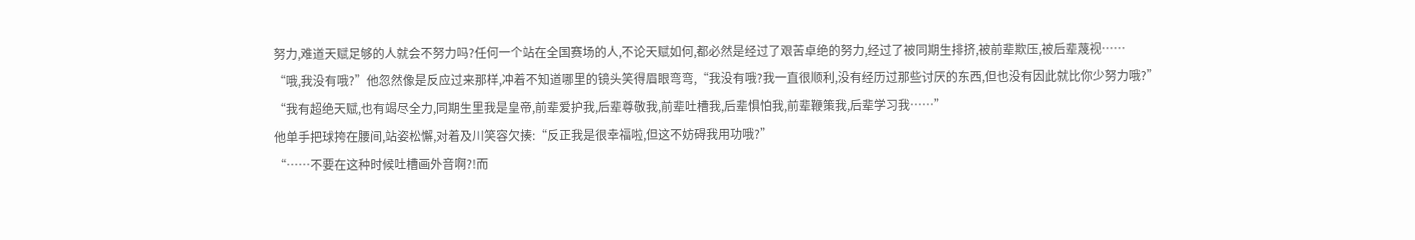努力,难道天赋足够的人就会不努力吗?任何一个站在全国赛场的人,不论天赋如何,都必然是经过了艰苦卓绝的努力,经过了被同期生排挤,被前辈欺压,被后辈蔑视……
“哦,我没有哦?”他忽然像是反应过来那样,冲着不知道哪里的镜头笑得眉眼弯弯,“我没有哦?我一直很顺利,没有经历过那些讨厌的东西,但也没有因此就比你少努力哦?”
“我有超绝天赋,也有竭尽全力,同期生里我是皇帝,前辈爱护我,后辈尊敬我,前辈吐槽我,后辈惧怕我,前辈鞭策我,后辈学习我……”
他单手把球挎在腰间,站姿松懈,对着及川笑容欠揍:“反正我是很幸福啦,但这不妨碍我用功哦?”
“……不要在这种时候吐槽画外音啊?!而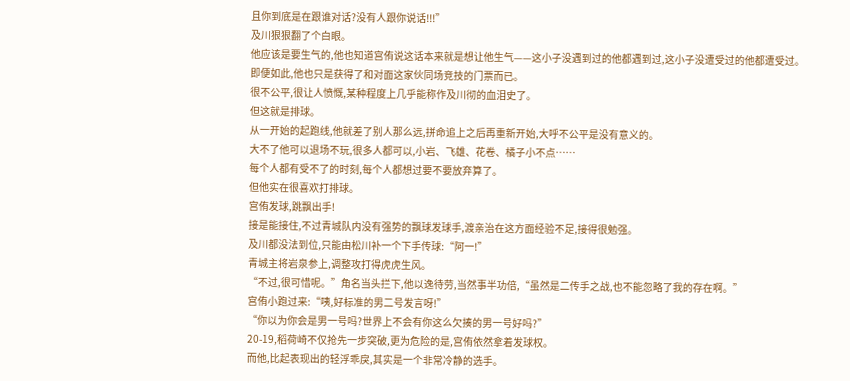且你到底是在跟谁对话?没有人跟你说话!!!”
及川狠狠翻了个白眼。
他应该是要生气的,他也知道宫侑说这话本来就是想让他生气——这小子没遇到过的他都遇到过,这小子没遭受过的他都遭受过。
即便如此,他也只是获得了和对面这家伙同场竞技的门票而已。
很不公平,很让人愤慨,某种程度上几乎能称作及川彻的血泪史了。
但这就是排球。
从一开始的起跑线,他就差了别人那么远,拼命追上之后再重新开始,大呼不公平是没有意义的。
大不了他可以退场不玩,很多人都可以,小岩、飞雄、花卷、橘子小不点……
每个人都有受不了的时刻,每个人都想过要不要放弃算了。
但他实在很喜欢打排球。
宫侑发球,跳飘出手!
接是能接住,不过青城队内没有强势的飘球发球手,渡亲治在这方面经验不足,接得很勉强。
及川都没法到位,只能由松川补一个下手传球:“阿一!”
青城主将岩泉参上,调整攻打得虎虎生风。
“不过,很可惜呢。”角名当头拦下,他以逸待劳,当然事半功倍,“虽然是二传手之战,也不能忽略了我的存在啊。”
宫侑小跑过来:“咦,好标准的男二号发言呀!”
“你以为你会是男一号吗?世界上不会有你这么欠揍的男一号好吗?”
20-19,稻荷崎不仅抢先一步突破,更为危险的是,宫侑依然拿着发球权。
而他,比起表现出的轻浮乖戾,其实是一个非常冷静的选手。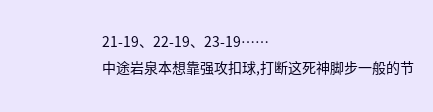21-19、22-19、23-19……
中途岩泉本想靠强攻扣球,打断这死神脚步一般的节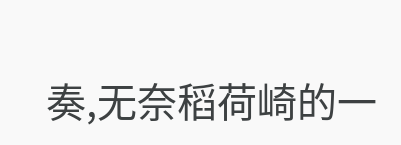奏,无奈稻荷崎的一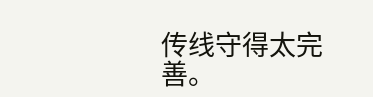传线守得太完善。